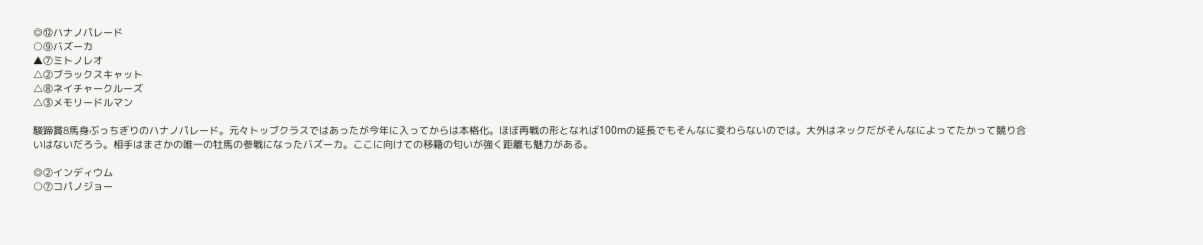◎⑫ハナノパレード
○⑨バズーカ
▲⑦ミトノレオ
△②ブラックスキャット
△⑧ネイチャークルーズ
△③メモリードルマン

駿蹄賞8馬身ぶっちぎりのハナノパレード。元々トッブクラスではあったが今年に入ってからは本格化。ほぼ再戦の形となれば100mの延長でもそんなに変わらないのでは。大外はネックだがそんなによってたかって競り合いはないだろう。相手はまさかの唯一の牡馬の参戦になったバズーカ。ここに向けての移籍の匂いが強く距離も魅力がある。

◎②インディウム
○⑦コパノジョー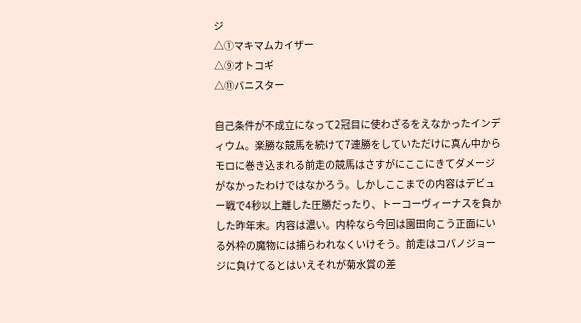ジ
△①マキマムカイザー
△⑨オトコギ
△⑪バニスター

自己条件が不成立になって2冠目に使わざるをえなかったインディウム。楽勝な競馬を続けて7連勝をしていただけに真ん中からモロに巻き込まれる前走の競馬はさすがにここにきてダメージがなかったわけではなかろう。しかしここまでの内容はデビュー戦で4秒以上離した圧勝だったり、トーコーヴィーナスを負かした昨年末。内容は濃い。内枠なら今回は園田向こう正面にいる外枠の魔物には捕らわれなくいけそう。前走はコパノジョージに負けてるとはいえそれが菊水賞の差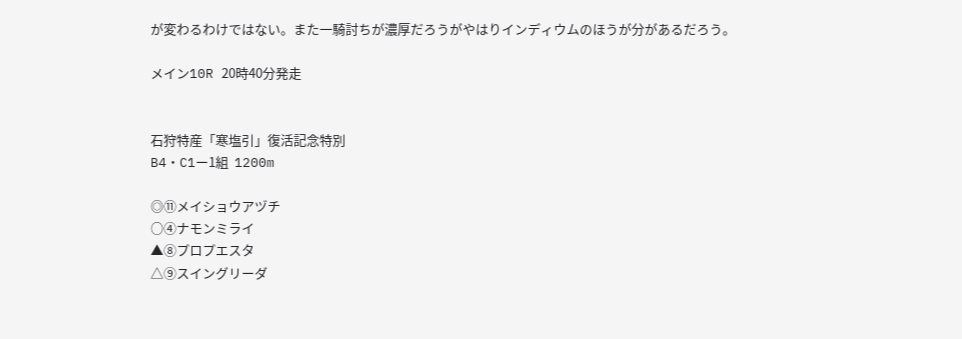が変わるわけではない。また一騎討ちが濃厚だろうがやはりインディウムのほうが分があるだろう。

メイン10R 20時40分発走


石狩特産「寒塩引」復活記念特別
B4・C1ー1組  1200m

◎⑪メイショウアヅチ
○④ナモンミライ
▲⑧プロプエスタ
△⑨スイングリーダ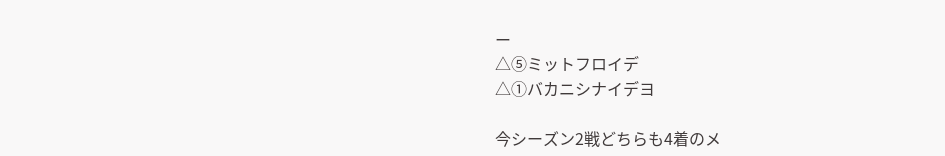ー
△⑤ミットフロイデ
△①バカニシナイデヨ

今シーズン2戦どちらも4着のメ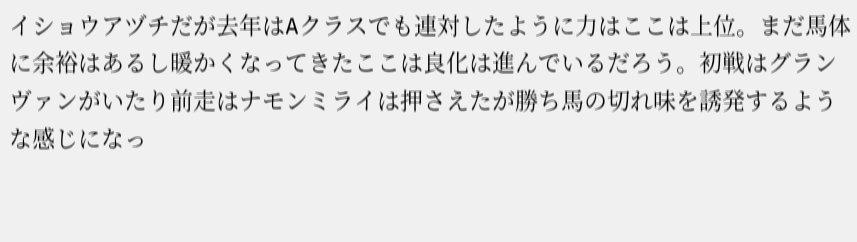イショウアヅチだが去年はAクラスでも連対したように力はここは上位。まだ馬体に余裕はあるし暖かくなってきたここは良化は進んでいるだろう。初戦はグランヴァンがいたり前走はナモンミライは押さえたが勝ち馬の切れ味を誘発するような感じになっ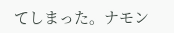てしまった。ナモン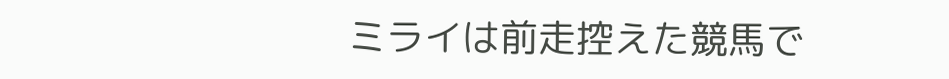ミライは前走控えた競馬で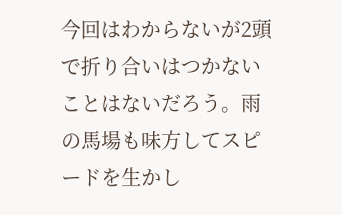今回はわからないが2頭で折り合いはつかないことはないだろう。雨の馬場も味方してスピードを生かし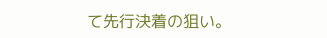て先行決着の狙い。